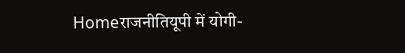Homeराजनीतियूपी में योगी-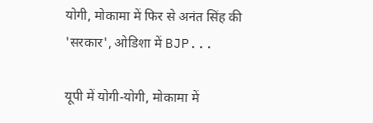योगी, मोकामा में फिर से अनंत सिंह की 'सरकार', ओडिशा में BJP...

यूपी में योगी-योगी, मोकामा में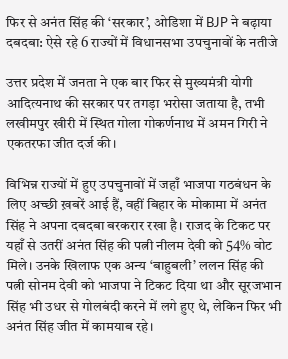फिर से अनंत सिंह की ‘सरकार’, ओडिशा में BJP ने बढ़ाया दबदबा: ऐसे रहे 6 राज्यों में विधानसभा उपचुनावों के नतीजे

उत्तर प्रदेश में जनता ने एक बार फिर से मुख्यमंत्री योगी आदित्यनाथ की सरकार पर तगड़ा भरोसा जताया है, तभी लखीमपुर खीरी में स्थित गोला गोकर्णनाथ में अमन गिरी ने एकतरफा जीत दर्ज की।

विभिन्न राज्यों में हुए उपचुनावों में जहाँ भाजपा गठबंधन के लिए अच्छी ख़बरें आई हैं, वहीं बिहार के मोकामा में अनंत सिंह ने अपना दबदबा बरकरार रखा है। राजद के टिकट पर यहाँ से उतरीं अनंत सिंह की पत्नी नीलम देवी को 54% वोट मिले। उनके खिलाफ एक अन्य ‘बाहुबली’ ललन सिंह की पत्नी सोनम देवी को भाजपा ने टिकट दिया था और सूरजभान सिंह भी उधर से गोलबंदी करने में लगे हुए थे, लेकिन फिर भी अनंत सिंह जीत में कामयाब रहे।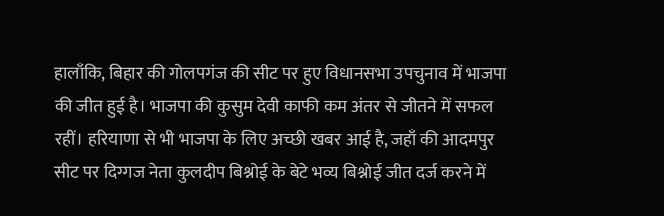हालाँकि, बिहार की गोलपगंज की सीट पर हुए विधानसभा उपचुनाव में भाजपा की जीत हुई है। भाजपा की कुसुम देवी काफी कम अंतर से जीतने में सफल रहीं। हरियाणा से भी भाजपा के लिए अच्छी खबर आई है, जहाँ की आदमपुर सीट पर दिग्गज नेता कुलदीप बिश्नोई के बेटे भव्य बिश्नोई जीत दर्ज करने में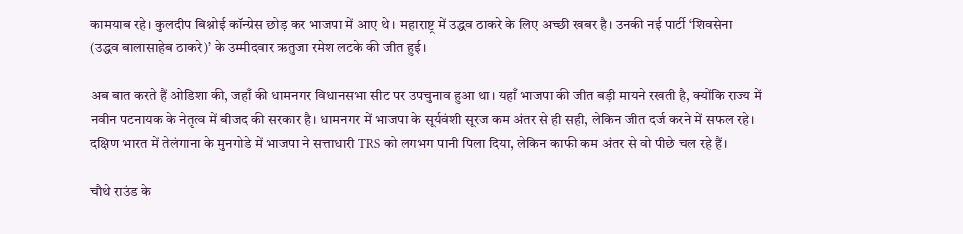कामयाब रहे। कुलदीप बिश्नोई कॉन्ग्रेस छोड़ कर भाजपा में आए थे। महाराष्ट्र में उद्धव ठाकरे के लिए अच्छी खबर है। उनकी नई पार्टी ‘शिवसेना (उद्धव बालासाहेब ठाकरे)’ के उम्मीदवार ऋतुजा रमेश लटके की जीत हुई।

अब बात करते हैं ओडिशा की, जहाँ की धामनगर विधानसभा सीट पर उपचुनाव हुआ था। यहाँ भाजपा की जीत बड़ी मायने रखती है, क्योंकि राज्य में नवीन पटनायक के नेतृत्व में बीजद की सरकार है। धामनगर में भाजपा के सूर्यवंशी सूरज कम अंतर से ही सही, लेकिन जीत दर्ज करने में सफल रहे। दक्षिण भारत में तेलंगाना के मुनगोडे में भाजपा ने सत्ताधारी TRS को लगभग पानी पिला दिया, लेकिन काफी कम अंतर से वो पीछे चल रहे हैं।

चौथे राउंड के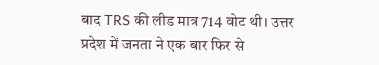बाद TRS की लीड मात्र 714 वोट थी। उत्तर प्रदेश में जनता ने एक बार फिर से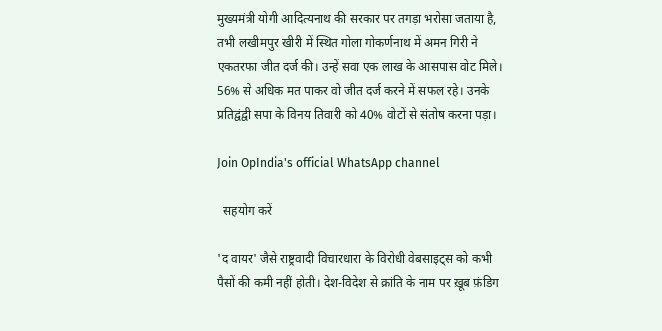मुख्यमंत्री योगी आदित्यनाथ की सरकार पर तगड़ा भरोसा जताया है, तभी लखीमपुर खीरी में स्थित गोला गोकर्णनाथ में अमन गिरी ने एकतरफा जीत दर्ज की। उन्हें सवा एक लाख के आसपास वोट मिले। 56% से अधिक मत पाकर वो जीत दर्ज करने में सफल रहे। उनके प्रतिद्वंद्वी सपा के विनय तिवारी को 40% वोटों से संतोष करना पड़ा।

Join OpIndia's official WhatsApp channel

  सहयोग करें

'द वायर' जैसे राष्ट्रवादी विचारधारा के विरोधी वेबसाइट्स को कभी पैसों की कमी नहीं होती। देश-विदेश से क्रांति के नाम पर ख़ूब फ़ंडिग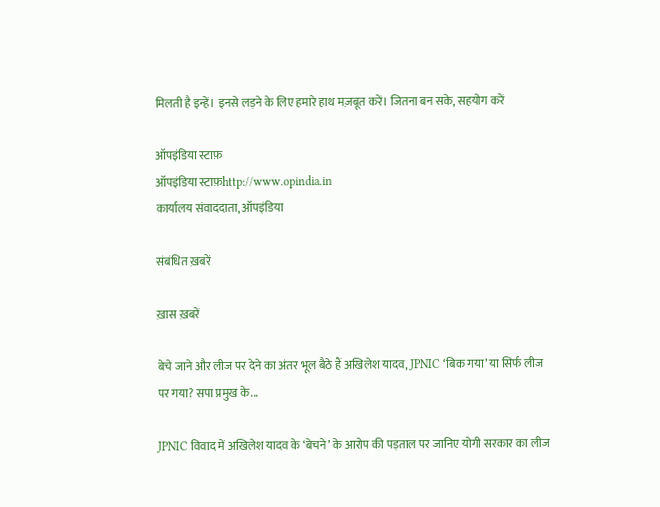मिलती है इन्हें। इनसे लड़ने के लिए हमारे हाथ मज़बूत करें। जितना बन सके, सहयोग करें

ऑपइंडिया स्टाफ़
ऑपइंडिया स्टाफ़http://www.opindia.in
कार्यालय संवाददाता, ऑपइंडिया

संबंधित ख़बरें

ख़ास ख़बरें

बेचे जाने और लीज पर देने का अंतर भूल बैठे हैं अखिलेश यादव, JPNIC ‘बिक गया’ या सिर्फ लीज पर गया? सपा प्रमुख के...

JPNIC विवाद में अखिलेश यादव के ‘बेचने’ के आरोप की पड़ताल पर जानिए योगी सरकार का लीज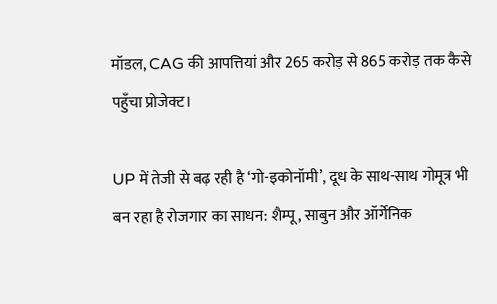मॉडल, CAG की आपत्तियां और 265 करोड़ से 865 करोड़ तक कैसे पहुँचा प्रोजेक्ट।

UP में तेजी से बढ़ रही है ‘गो-इकोनॉमी’, दूध के साथ-साथ गोमूत्र भी बन रहा है रोजगार का साधन: शैम्पू, साबुन और ऑर्गेनिक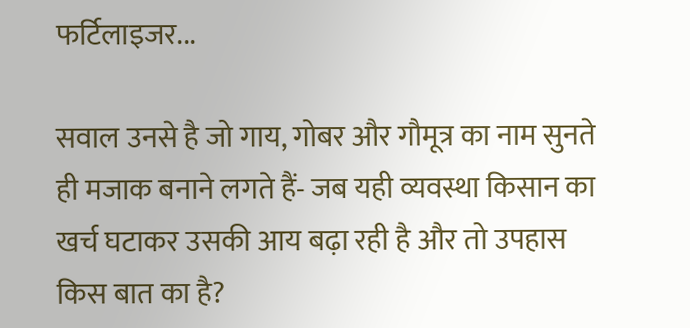फर्टिलाइजर...

सवाल उनसे है जो गाय, गोबर और गौमूत्र का नाम सुनते ही मजाक बनाने लगते हैं- जब यही व्यवस्था किसान का खर्च घटाकर उसकी आय बढ़ा रही है और तो उपहास किस बात का है?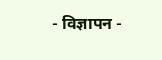- विज्ञापन -